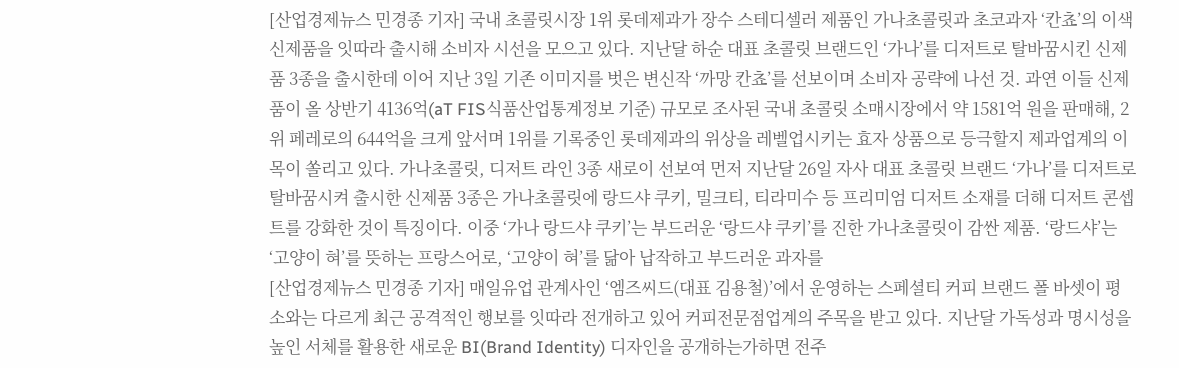[산업경제뉴스 민경종 기자] 국내 초콜릿시장 1위 롯데제과가 장수 스테디셀러 제품인 가나초콜릿과 초코과자 ‘칸쵸’의 이색 신제품을 잇따라 출시해 소비자 시선을 모으고 있다. 지난달 하순 대표 초콜릿 브랜드인 ‘가나’를 디저트로 탈바꿈시킨 신제품 3종을 출시한데 이어 지난 3일 기존 이미지를 벗은 변신작 ‘까망 칸쵸’를 선보이며 소비자 공략에 나선 것. 과연 이들 신제품이 올 상반기 4136억(aT FIS식품산업통계정보 기준) 규모로 조사된 국내 초콜릿 소매시장에서 약 1581억 원을 판매해, 2위 페레로의 644억을 크게 앞서며 1위를 기록중인 롯데제과의 위상을 레벨업시키는 효자 상품으로 등극할지 제과업계의 이목이 쏠리고 있다. 가나초콜릿, 디저트 라인 3종 새로이 선보여 먼저 지난달 26일 자사 대표 초콜릿 브랜드 ‘가나’를 디저트로 탈바꿈시켜 출시한 신제품 3종은 가나초콜릿에 랑드샤 쿠키, 밀크티, 티라미수 등 프리미엄 디저트 소재를 더해 디저트 콘셉트를 강화한 것이 특징이다. 이중 ‘가나 랑드샤 쿠키’는 부드러운 ‘랑드샤 쿠키’를 진한 가나초콜릿이 감싼 제품. ‘랑드샤’는 ‘고양이 혀’를 뜻하는 프랑스어로, ‘고양이 혀’를 닮아 납작하고 부드러운 과자를
[산업경제뉴스 민경종 기자] 매일유업 관계사인 ‘엠즈씨드(대표 김용철)’에서 운영하는 스페셜티 커피 브랜드 폴 바셋이 평소와는 다르게 최근 공격적인 행보를 잇따라 전개하고 있어 커피전문점업계의 주목을 받고 있다. 지난달 가독성과 명시성을 높인 서체를 활용한 새로운 BI(Brand Identity) 디자인을 공개하는가하면 전주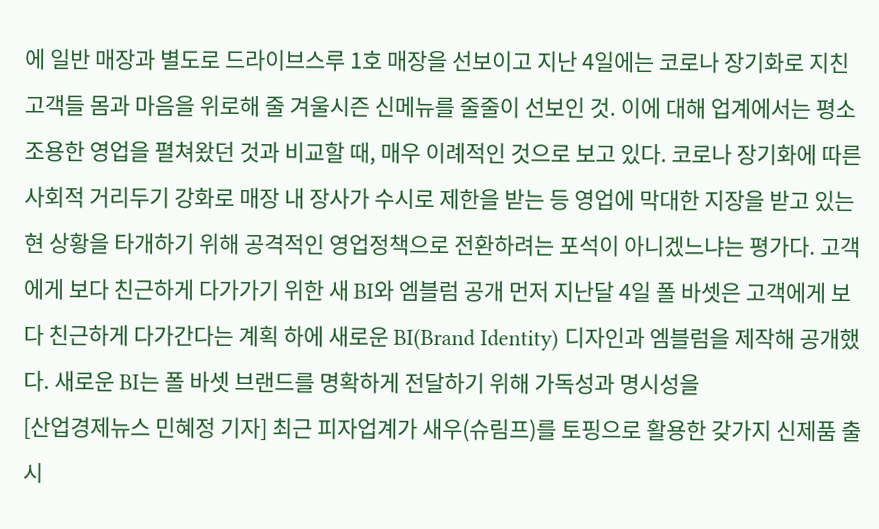에 일반 매장과 별도로 드라이브스루 1호 매장을 선보이고 지난 4일에는 코로나 장기화로 지친 고객들 몸과 마음을 위로해 줄 겨울시즌 신메뉴를 줄줄이 선보인 것. 이에 대해 업계에서는 평소 조용한 영업을 펼쳐왔던 것과 비교할 때, 매우 이례적인 것으로 보고 있다. 코로나 장기화에 따른 사회적 거리두기 강화로 매장 내 장사가 수시로 제한을 받는 등 영업에 막대한 지장을 받고 있는 현 상황을 타개하기 위해 공격적인 영업정책으로 전환하려는 포석이 아니겠느냐는 평가다. 고객에게 보다 친근하게 다가가기 위한 새 BI와 엠블럼 공개 먼저 지난달 4일 폴 바셋은 고객에게 보다 친근하게 다가간다는 계획 하에 새로운 BI(Brand Identity) 디자인과 엠블럼을 제작해 공개했다. 새로운 BI는 폴 바셋 브랜드를 명확하게 전달하기 위해 가독성과 명시성을
[산업경제뉴스 민혜정 기자] 최근 피자업계가 새우(슈림프)를 토핑으로 활용한 갖가지 신제품 출시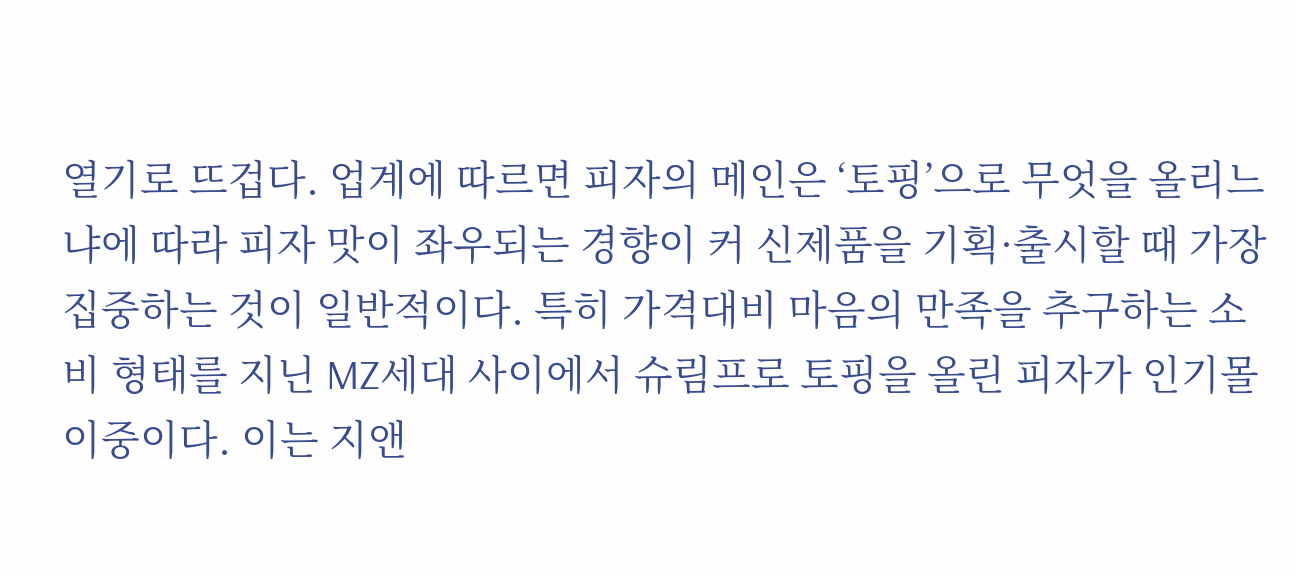열기로 뜨겁다. 업계에 따르면 피자의 메인은 ‘토핑’으로 무엇을 올리느냐에 따라 피자 맛이 좌우되는 경향이 커 신제품을 기획·출시할 때 가장 집중하는 것이 일반적이다. 특히 가격대비 마음의 만족을 추구하는 소비 형태를 지닌 MZ세대 사이에서 슈림프로 토핑을 올린 피자가 인기몰이중이다. 이는 지앤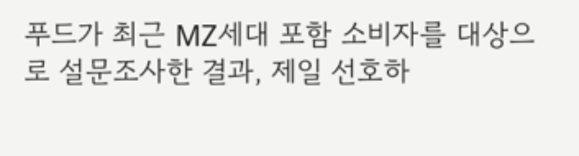푸드가 최근 MZ세대 포함 소비자를 대상으로 설문조사한 결과, 제일 선호하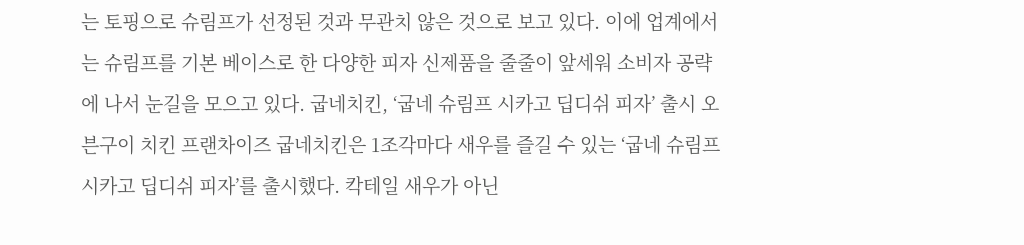는 토핑으로 슈림프가 선정된 것과 무관치 않은 것으로 보고 있다. 이에 업계에서는 슈림프를 기본 베이스로 한 다양한 피자 신제품을 줄줄이 앞세워 소비자 공략에 나서 눈길을 모으고 있다. 굽네치킨, ‘굽네 슈림프 시카고 딥디쉬 피자’ 출시 오븐구이 치킨 프랜차이즈 굽네치킨은 1조각마다 새우를 즐길 수 있는 ‘굽네 슈림프 시카고 딥디쉬 피자’를 출시했다. 칵테일 새우가 아닌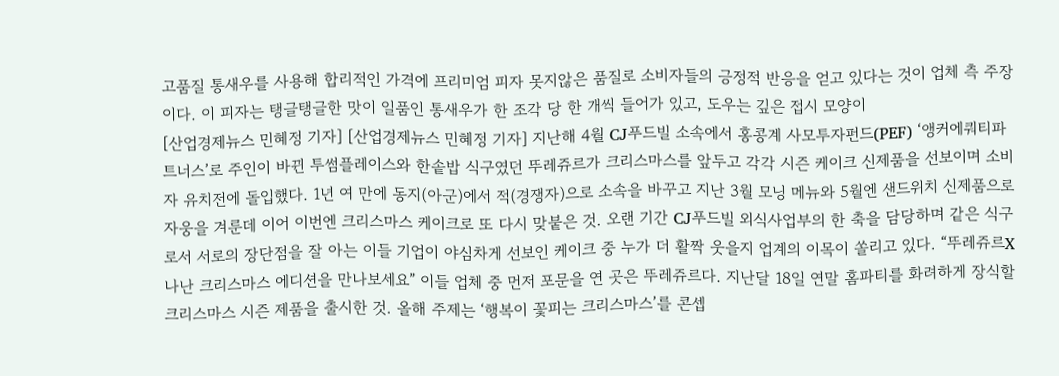고품질 통새우를 사용해 합리적인 가격에 프리미엄 피자 못지않은 품질로 소비자들의 긍정적 반응을 얻고 있다는 것이 업체 측 주장이다. 이 피자는 탱글탱글한 맛이 일품인 통새우가 한 조각 당 한 개씩 들어가 있고, 도우는 깊은 접시 모양이
[산업경제뉴스 민혜정 기자] [산업경제뉴스 민혜정 기자] 지난해 4월 CJ푸드빌 소속에서 홍콩계 사모투자펀드(PEF) ‘앵커에쿼티파트너스’로 주인이 바뀐 투썸플레이스와 한솥밥 식구였던 뚜레쥬르가 크리스마스를 앞두고 각각 시즌 케이크 신제품을 선보이며 소비자 유치전에 돌입했다. 1년 여 만에 동지(아군)에서 적(경쟁자)으로 소속을 바꾸고 지난 3월 모닝 메뉴와 5월엔 샌드위치 신제품으로 자웅을 겨룬데 이어 이번엔 크리스마스 케이크로 또 다시 맞붙은 것. 오랜 기간 CJ푸드빌 외식사업부의 한 축을 담당하며 같은 식구로서 서로의 장단점을 잘 아는 이들 기업이 야심차게 선보인 케이크 중 누가 더 활짝 웃을지 업계의 이목이 쏠리고 있다. “뚜레쥬르X나난 크리스마스 에디션을 만나보세요” 이들 업체 중 먼저 포문을 연 곳은 뚜레쥬르다. 지난달 18일 연말 홈파티를 화려하게 장식할 크리스마스 시즌 제품을 출시한 것. 올해 주제는 ‘행복이 꽃피는 크리스마스’를 콘셉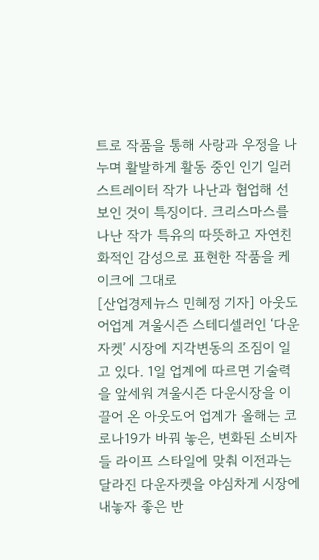트로 작품을 통해 사랑과 우정을 나누며 활발하게 활동 중인 인기 일러스트레이터 작가 나난과 협업해 선보인 것이 특징이다. 크리스마스를 나난 작가 특유의 따뜻하고 자연친화적인 감성으로 표현한 작품을 케이크에 그대로
[산업경제뉴스 민혜정 기자] 아웃도어업계 겨울시즌 스테디셀러인 ‘다운 자켓’ 시장에 지각변동의 조짐이 일고 있다. 1일 업계에 따르면 기술력을 앞세워 겨울시즌 다운시장을 이끌어 온 아웃도어 업계가 올해는 코로나19가 바꿔 놓은, 변화된 소비자들 라이프 스타일에 맞춰 이전과는 달라진 다운자켓을 야심차게 시장에 내놓자 좋은 반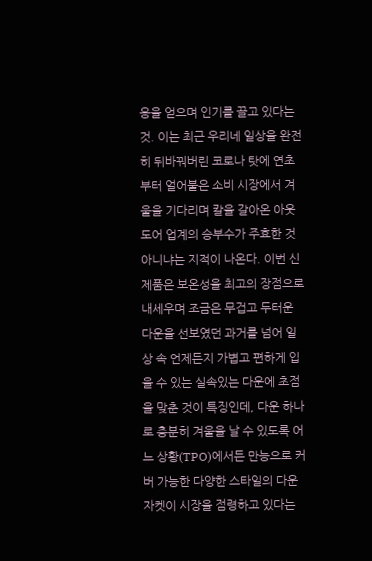응을 얻으며 인기를 끌고 있다는 것. 이는 최근 우리네 일상을 완전히 뒤바꿔버린 코로나 탓에 연초부터 얼어붙은 소비 시장에서 겨울을 기다리며 칼을 갈아온 아웃도어 업계의 승부수가 주효한 것 아니냐는 지적이 나온다. 이번 신제품은 보온성을 최고의 장점으로 내세우며 조금은 무겁고 두터운 다운을 선보였던 과거를 넘어 일상 속 언제든지 가볍고 편하게 입을 수 있는 실속있는 다운에 초점을 맞춘 것이 특징인데, 다운 하나로 충분히 겨울을 날 수 있도록 어느 상황(TPO)에서든 만능으로 커버 가능한 다양한 스타일의 다운자켓이 시장을 점령하고 있다는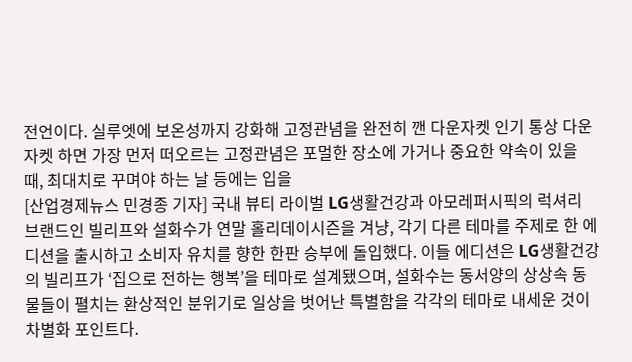전언이다. 실루엣에 보온성까지 강화해 고정관념을 완전히 깬 다운자켓 인기 통상 다운자켓 하면 가장 먼저 떠오르는 고정관념은 포멀한 장소에 가거나 중요한 약속이 있을 때, 최대치로 꾸며야 하는 날 등에는 입을
[산업경제뉴스 민경종 기자] 국내 뷰티 라이벌 LG생활건강과 아모레퍼시픽의 럭셔리 브랜드인 빌리프와 설화수가 연말 홀리데이시즌을 겨냥, 각기 다른 테마를 주제로 한 에디션을 출시하고 소비자 유치를 향한 한판 승부에 돌입했다. 이들 에디션은 LG생활건강의 빌리프가 ‘집으로 전하는 행복’을 테마로 설계됐으며, 설화수는 동서양의 상상속 동물들이 펼치는 환상적인 분위기로 일상을 벗어난 특별함을 각각의 테마로 내세운 것이 차별화 포인트다.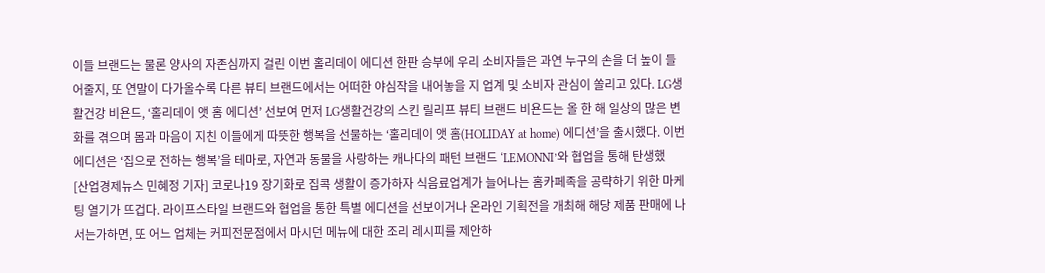이들 브랜드는 물론 양사의 자존심까지 걸린 이번 홀리데이 에디션 한판 승부에 우리 소비자들은 과연 누구의 손을 더 높이 들어줄지, 또 연말이 다가올수록 다른 뷰티 브랜드에서는 어떠한 야심작을 내어놓을 지 업계 및 소비자 관심이 쏠리고 있다. LG생활건강 비욘드, ‘홀리데이 앳 홈 에디션’ 선보여 먼저 LG생활건강의 스킨 릴리프 뷰티 브랜드 비욘드는 올 한 해 일상의 많은 변화를 겪으며 몸과 마음이 지친 이들에게 따뜻한 행복을 선물하는 ‘홀리데이 앳 홈(HOLIDAY at home) 에디션’을 출시했다. 이번 에디션은 ‘집으로 전하는 행복’을 테마로, 자연과 동물을 사랑하는 캐나다의 패턴 브랜드 ‘LEMONNI’와 협업을 통해 탄생했
[산업경제뉴스 민혜정 기자] 코로나19 장기화로 집콕 생활이 증가하자 식음료업계가 늘어나는 홈카페족을 공략하기 위한 마케팅 열기가 뜨겁다. 라이프스타일 브랜드와 협업을 통한 특별 에디션을 선보이거나 온라인 기획전을 개최해 해당 제품 판매에 나서는가하면, 또 어느 업체는 커피전문점에서 마시던 메뉴에 대한 조리 레시피를 제안하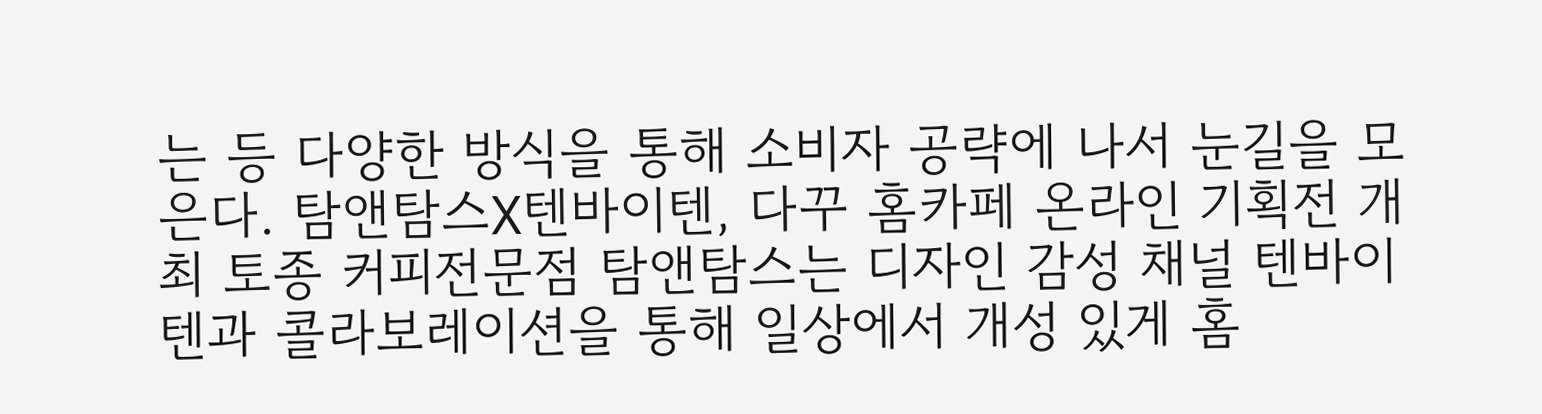는 등 다양한 방식을 통해 소비자 공략에 나서 눈길을 모은다. 탐앤탐스X텐바이텐, 다꾸 홈카페 온라인 기획전 개최 토종 커피전문점 탐앤탐스는 디자인 감성 채널 텐바이텐과 콜라보레이션을 통해 일상에서 개성 있게 홈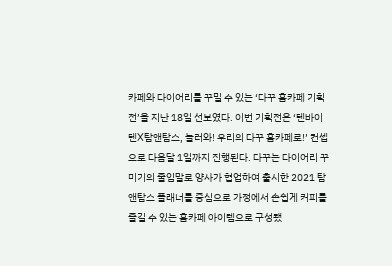카페와 다이어리를 꾸밀 수 있는 ‘다꾸 홈카페 기획전’을 지난 18일 선보였다. 이번 기획전은 ‘텐바이텐X탐앤탐스, 놀러와! 우리의 다꾸 홈카페로!’ 컨셉으로 다음달 1일까지 진행된다. 다꾸는 다이어리 꾸미기의 줄임말로 양사가 협업하여 출시한 2021 탐앤탐스 플래너를 중심으로 가정에서 손쉽게 커피를 즐길 수 있는 홈카페 아이템으로 구성됐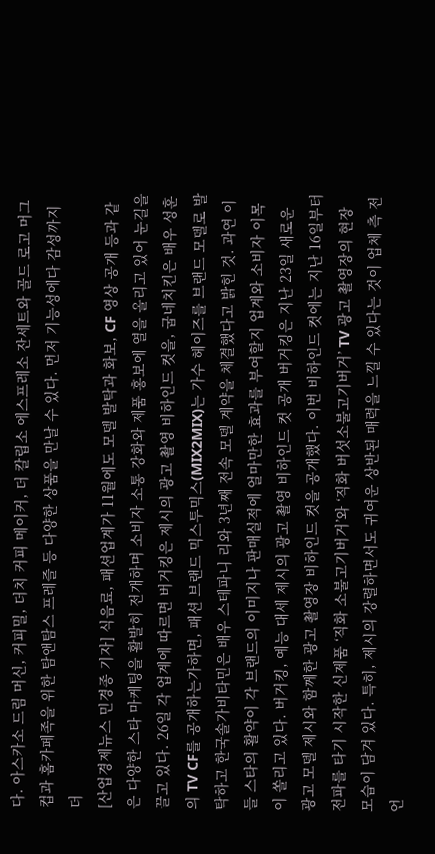다. 아스카소 드림 머신, 커피밀, 더치 커피 메이커, 더 칼립소 에스프레소 잔세트와 골드 로고 머그컵과 홈카페족을 위한 탐앤탐스 프레즐 등 다양한 상품을 만날 수 있다. 먼저 기능성에다 감성까지 더
[산업경제뉴스 민경종 기자] 식음료, 패션업계가 11월에도 모델 발탁과 화보, CF 영상 공개 등과 같은 다양한 스타 마케팅을 활발히 전개하며 소비자 소통 강화와 제품 홍보에 열을 올리고 있어 눈길을 끌고 있다. 26일 각 업계에 따르면 버거킹은 제시의 광고 촬영 비하인드 컷을, 굽네치킨은 배우 성훈의 TV CF를 공개하는가하면, 패션 브랜드 믹스투믹스(MIX2MIX)는 가수 헤이즈를 브랜드 모델로 발탁하고 한국솔가비타민은 배우 스테파니 리와 3년째 전속 모델 계약을 체결했다고 밝힌 것. 과연 이들 스타의 활약이 각 브랜드의 이미지나 판매실적에 얼마만한 효과를 부여할지 업계와 소비자 이목이 쏠리고 있다. 버거킹, 예능 대세 제시의 광고 촬영 비하인드 컷 공개 버거킹은 지난 23일 새로운 광고 모델 제시와 함께한 광고 촬영장 비하인드 컷을 공개했다. 이번 비하인드 컷에는 지난 16일부터 전파를 타기 시작한 신제품 ‘직화 소불고기버거’와 ‘직화 버섯소불고기버거’ TV 광고 촬영장의 현장 모습이 담겨 있다. 특히, 제시의 강렬하면서도 귀여운 상반된 매력을 느낄 수 있다는 것이 업체 측 전언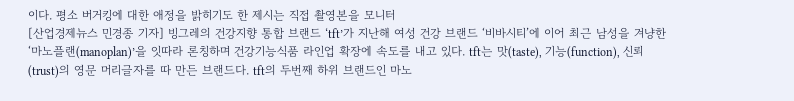이다. 평소 버거킹에 대한 애정을 밝히기도 한 제시는 직접 촬영본을 모니터
[산업경제뉴스 민경종 기자] 빙그레의 건강지향 통합 브랜드 ‘tft’가 지난해 여성 건강 브랜드 ‘비바시티’에 이어 최근 남성을 겨냥한 ‘마노플랜(manoplan)’을 잇따라 론칭하며 건강기능식품 라인업 확장에 속도를 내고 있다. tft는 맛(taste), 기능(function), 신뢰(trust)의 영문 머리글자를 따 만든 브랜드다. tft의 두번째 하위 브랜드인 마노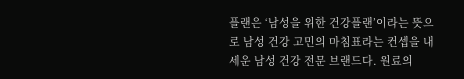플랜은 ‘남성을 위한 건강플랜’이라는 뜻으로 남성 건강 고민의 마침표라는 컨셉을 내세운 남성 건강 전문 브랜드다. 원료의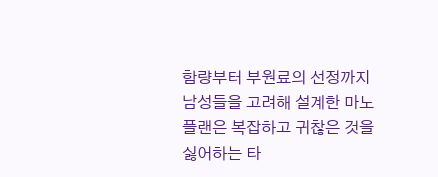함량부터 부원료의 선정까지 남성들을 고려해 설계한 마노플랜은 복잡하고 귀찮은 것을 싫어하는 타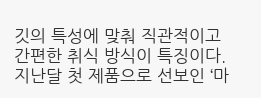깃의 특성에 맞춰 직관적이고 간편한 취식 방식이 특징이다. 지난달 첫 제품으로 선보인 ‘마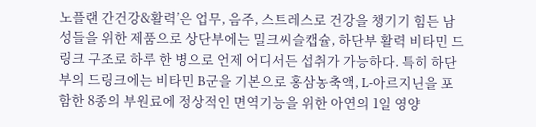노플랜 간건강&활력’은 업무, 음주, 스트레스로 건강을 챙기기 힘든 남성들을 위한 제품으로 상단부에는 밀크씨슬캡슐, 하단부 활력 비타민 드링크 구조로 하루 한 병으로 언제 어디서든 섭취가 가능하다. 특히 하단부의 드링크에는 비타민 B군을 기본으로 홍삼농축액, L-아르지닌을 포함한 8종의 부원료에 정상적인 면역기능을 위한 아연의 1일 영양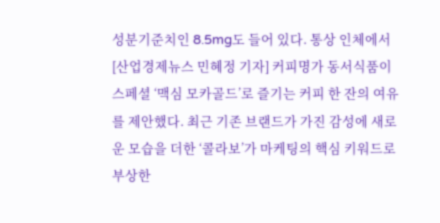성분기준치인 8.5mg도 들어 있다. 통상 인체에서
[산업경제뉴스 민혜정 기자] 커피명가 동서식품이 스페셜 ‘맥심 모카골드’로 즐기는 커피 한 잔의 여유를 제안했다. 최근 기존 브랜드가 가진 감성에 새로운 모습을 더한 ‘콜라보’가 마케팅의 핵심 키워드로 부상한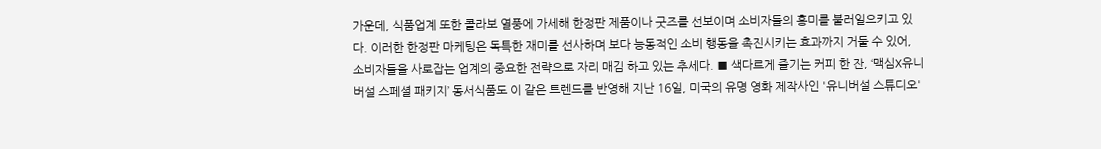가운데, 식품업계 또한 콜라보 열풍에 가세해 한정판 제품이나 굿즈를 선보이며 소비자들의 흥미를 불러일으키고 있다. 이러한 한정판 마케팅은 독특한 재미를 선사하며 보다 능동적인 소비 행동을 촉진시키는 효과까지 거둘 수 있어, 소비자들을 사로잡는 업계의 중요한 전략으로 자리 매김 하고 있는 추세다. ■ 색다르게 즐기는 커피 한 잔, ‘맥심X유니버설 스페셜 패키지’ 동서식품도 이 같은 트렌드를 반영해 지난 16일, 미국의 유명 영화 제작사인 '유니버설 스튜디오'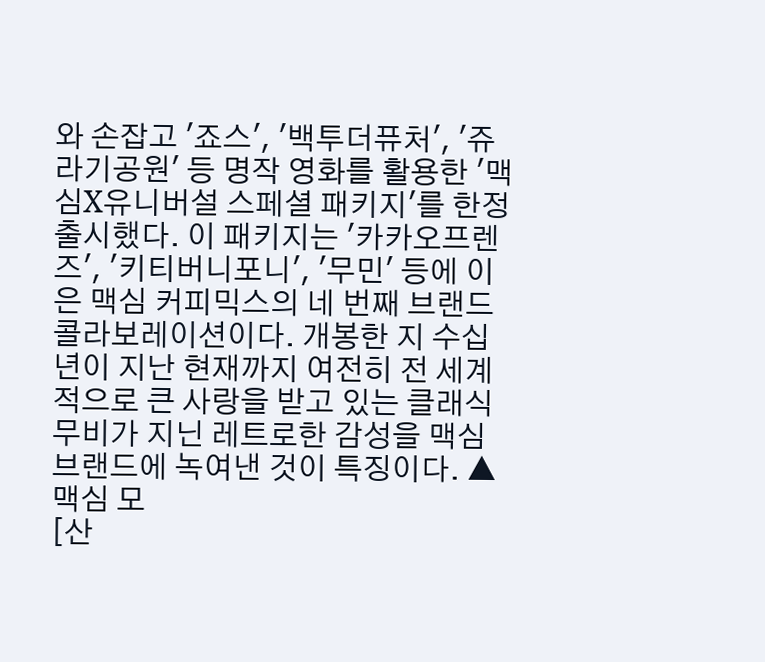와 손잡고 '죠스', '백투더퓨처', '쥬라기공원' 등 명작 영화를 활용한 '맥심X유니버설 스페셜 패키지'를 한정 출시했다. 이 패키지는 '카카오프렌즈', '키티버니포니', '무민' 등에 이은 맥심 커피믹스의 네 번째 브랜드 콜라보레이션이다. 개봉한 지 수십 년이 지난 현재까지 여전히 전 세계적으로 큰 사랑을 받고 있는 클래식 무비가 지닌 레트로한 감성을 맥심 브랜드에 녹여낸 것이 특징이다. ▲맥심 모
[산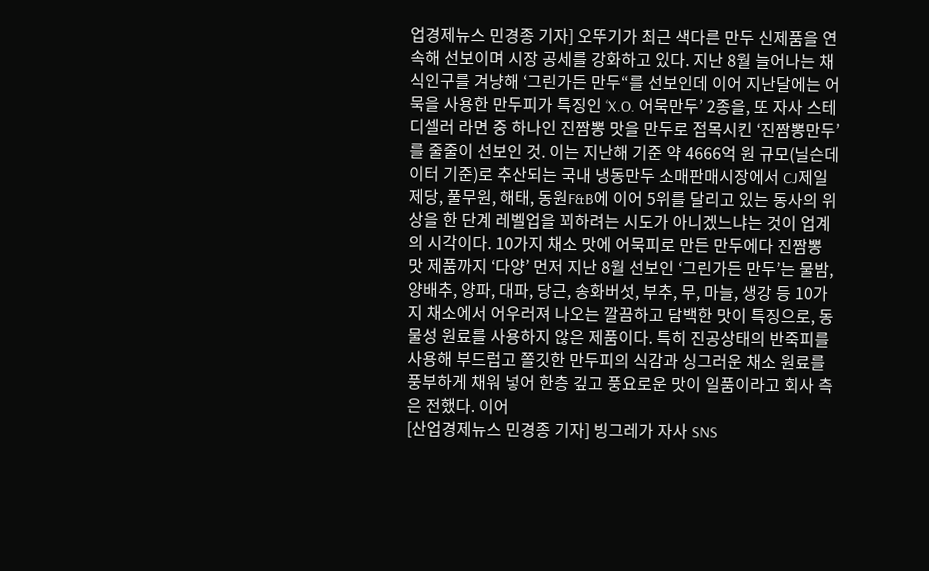업경제뉴스 민경종 기자] 오뚜기가 최근 색다른 만두 신제품을 연속해 선보이며 시장 공세를 강화하고 있다. 지난 8월 늘어나는 채식인구를 겨냥해 ‘그린가든 만두“를 선보인데 이어 지난달에는 어묵을 사용한 만두피가 특징인 ‘X.O. 어묵만두’ 2종을, 또 자사 스테디셀러 라면 중 하나인 진짬뽕 맛을 만두로 접목시킨 ‘진짬뽕만두’를 줄줄이 선보인 것. 이는 지난해 기준 약 4666억 원 규모(닐슨데이터 기준)로 추산되는 국내 냉동만두 소매판매시장에서 CJ제일제당, 풀무원, 해태, 동원F&B에 이어 5위를 달리고 있는 동사의 위상을 한 단계 레벨업을 꾀하려는 시도가 아니겠느냐는 것이 업계의 시각이다. 10가지 채소 맛에 어묵피로 만든 만두에다 진짬뽕 맛 제품까지 ‘다양’ 먼저 지난 8월 선보인 ‘그린가든 만두’는 물밤, 양배추, 양파, 대파, 당근, 송화버섯, 부추, 무, 마늘, 생강 등 10가지 채소에서 어우러져 나오는 깔끔하고 담백한 맛이 특징으로, 동물성 원료를 사용하지 않은 제품이다. 특히 진공상태의 반죽피를 사용해 부드럽고 쫄깃한 만두피의 식감과 싱그러운 채소 원료를 풍부하게 채워 넣어 한층 깊고 풍요로운 맛이 일품이라고 회사 측은 전했다. 이어
[산업경제뉴스 민경종 기자] 빙그레가 자사 SNS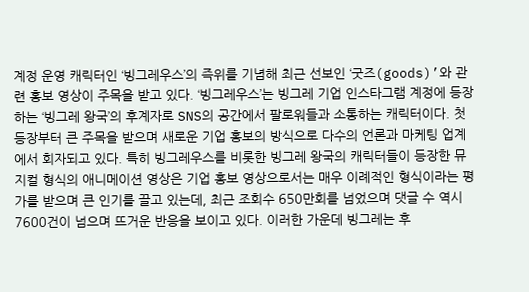계정 운영 캐릭터인 ‘빙그레우스’의 즉위를 기념해 최근 선보인 ‘굿즈(goods)’와 관련 홍보 영상이 주목을 받고 있다. ‘빙그레우스’는 빙그레 기업 인스타그램 계정에 등장하는 ‘빙그레 왕국’의 후계자로 SNS의 공간에서 팔로워들과 소통하는 캐릭터이다. 첫 등장부터 큰 주목을 받으며 새로운 기업 홍보의 방식으로 다수의 언론과 마케팅 업계에서 회자되고 있다. 특히 빙그레우스를 비롯한 빙그레 왕국의 캐릭터들이 등장한 뮤지컬 형식의 애니메이션 영상은 기업 홍보 영상으로서는 매우 이례적인 형식이라는 평가를 받으며 큰 인기를 끌고 있는데, 최근 조회수 650만회를 넘었으며 댓글 수 역시 7600건이 넘으며 뜨거운 반응을 보이고 있다. 이러한 가운데 빙그레는 후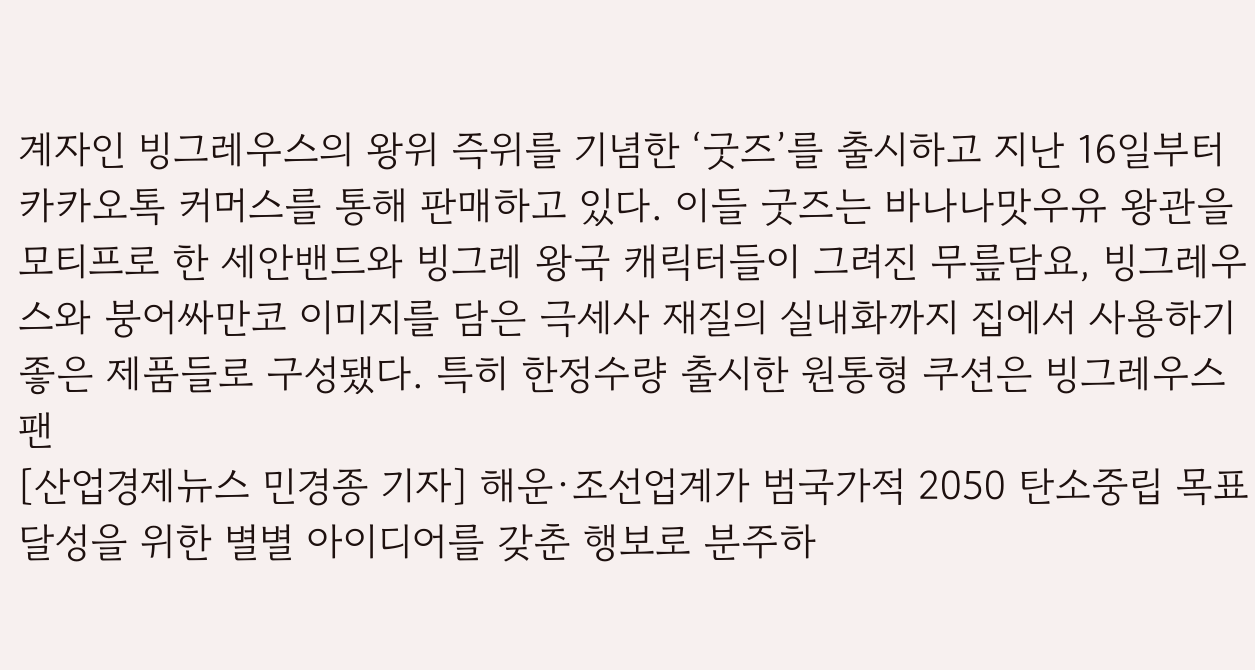계자인 빙그레우스의 왕위 즉위를 기념한 ‘굿즈’를 출시하고 지난 16일부터 카카오톡 커머스를 통해 판매하고 있다. 이들 굿즈는 바나나맛우유 왕관을 모티프로 한 세안밴드와 빙그레 왕국 캐릭터들이 그려진 무릎담요, 빙그레우스와 붕어싸만코 이미지를 담은 극세사 재질의 실내화까지 집에서 사용하기 좋은 제품들로 구성됐다. 특히 한정수량 출시한 원통형 쿠션은 빙그레우스 팬
[산업경제뉴스 민경종 기자] 해운·조선업계가 범국가적 2050 탄소중립 목표 달성을 위한 별별 아이디어를 갖춘 행보로 분주하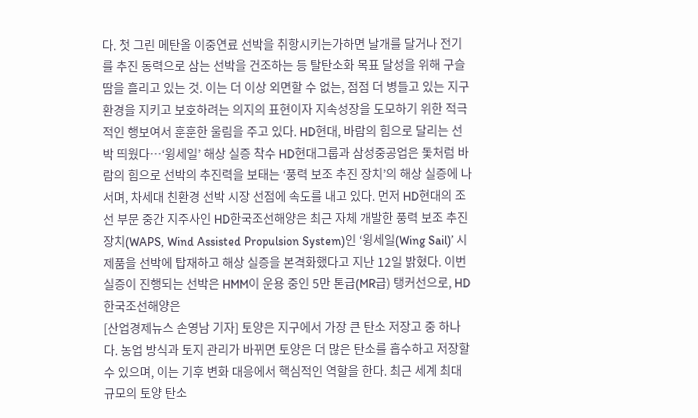다. 첫 그린 메탄올 이중연료 선박을 취항시키는가하면 날개를 달거나 전기를 추진 동력으로 삼는 선박을 건조하는 등 탈탄소화 목표 달성을 위해 구슬땀을 흘리고 있는 것. 이는 더 이상 외면할 수 없는, 점점 더 병들고 있는 지구환경을 지키고 보호하려는 의지의 표현이자 지속성장을 도모하기 위한 적극적인 행보여서 훈훈한 울림을 주고 있다. HD현대, 바람의 힘으로 달리는 선박 띄웠다…‘윙세일’ 해상 실증 착수 HD현대그룹과 삼성중공업은 돛처럼 바람의 힘으로 선박의 추진력을 보태는 ‘풍력 보조 추진 장치’의 해상 실증에 나서며, 차세대 친환경 선박 시장 선점에 속도를 내고 있다. 먼저 HD현대의 조선 부문 중간 지주사인 HD한국조선해양은 최근 자체 개발한 풍력 보조 추진 장치(WAPS, Wind Assisted Propulsion System)인 ‘윙세일(Wing Sail)’ 시제품을 선박에 탑재하고 해상 실증을 본격화했다고 지난 12일 밝혔다. 이번 실증이 진행되는 선박은 HMM이 운용 중인 5만 톤급(MR급) 탱커선으로, HD한국조선해양은
[산업경제뉴스 손영남 기자] 토양은 지구에서 가장 큰 탄소 저장고 중 하나다. 농업 방식과 토지 관리가 바뀌면 토양은 더 많은 탄소를 흡수하고 저장할 수 있으며, 이는 기후 변화 대응에서 핵심적인 역할을 한다. 최근 세계 최대 규모의 토양 탄소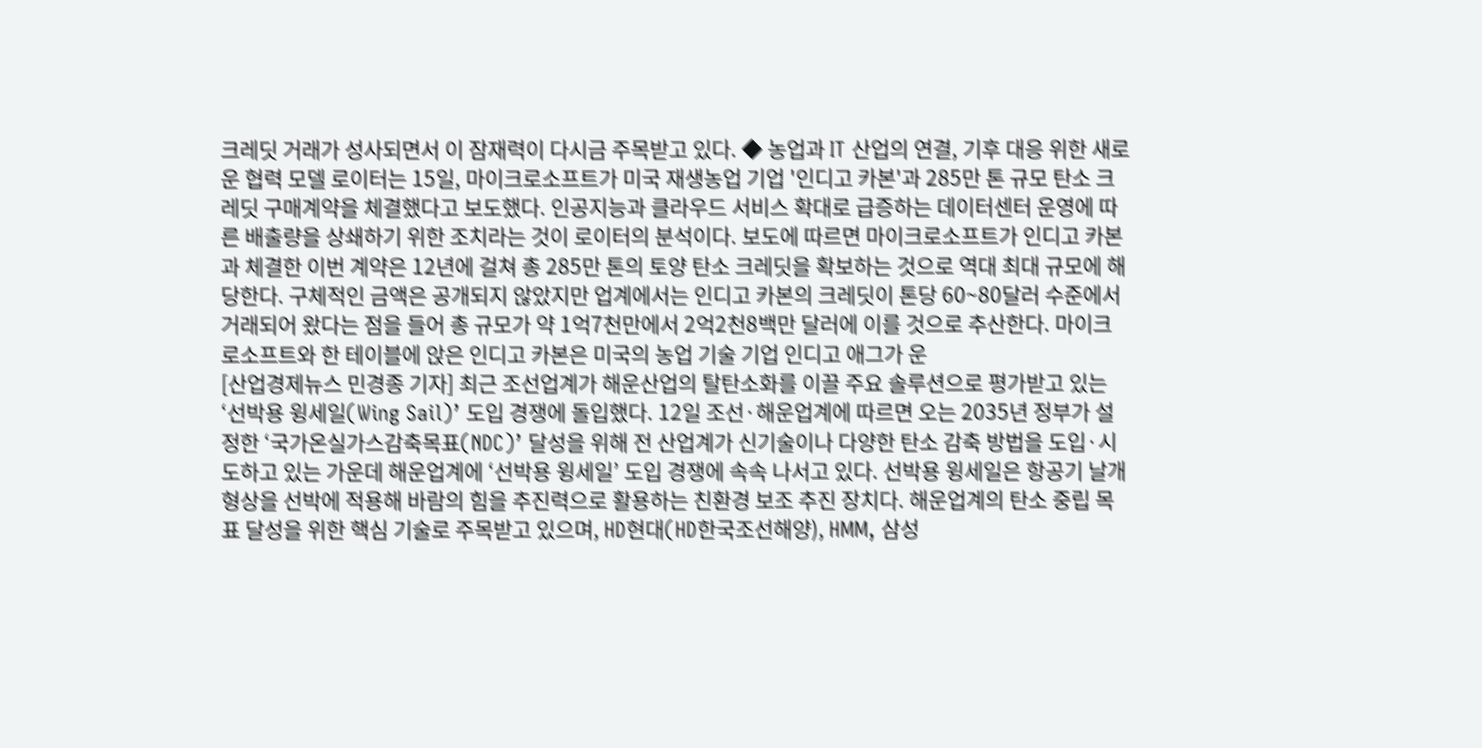크레딧 거래가 성사되면서 이 잠재력이 다시금 주목받고 있다. ◆ 농업과 IT 산업의 연결, 기후 대응 위한 새로운 협력 모델 로이터는 15일, 마이크로소프트가 미국 재생농업 기업 '인디고 카본'과 285만 톤 규모 탄소 크레딧 구매계약을 체결했다고 보도했다. 인공지능과 클라우드 서비스 확대로 급증하는 데이터센터 운영에 따른 배출량을 상쇄하기 위한 조치라는 것이 로이터의 분석이다. 보도에 따르면 마이크로소프트가 인디고 카본과 체결한 이번 계약은 12년에 걸쳐 총 285만 톤의 토양 탄소 크레딧을 확보하는 것으로 역대 최대 규모에 해당한다. 구체적인 금액은 공개되지 않았지만 업계에서는 인디고 카본의 크레딧이 톤당 60~80달러 수준에서 거래되어 왔다는 점을 들어 총 규모가 약 1억7천만에서 2억2천8백만 달러에 이를 것으로 추산한다. 마이크로소프트와 한 테이블에 앉은 인디고 카본은 미국의 농업 기술 기업 인디고 애그가 운
[산업경제뉴스 민경종 기자] 최근 조선업계가 해운산업의 탈탄소화를 이끌 주요 솔루션으로 평가받고 있는 ‘선박용 윙세일(Wing Sail)’ 도입 경쟁에 돌입했다. 12일 조선·해운업계에 따르면 오는 2035년 정부가 설정한 ‘국가온실가스감축목표(NDC)’ 달성을 위해 전 산업계가 신기술이나 다양한 탄소 감축 방법을 도입·시도하고 있는 가운데 해운업계에 ‘선박용 윙세일’ 도입 경쟁에 속속 나서고 있다. 선박용 윙세일은 항공기 날개 형상을 선박에 적용해 바람의 힘을 추진력으로 활용하는 친환경 보조 추진 장치다. 해운업계의 탄소 중립 목표 달성을 위한 핵심 기술로 주목받고 있으며, HD현대(HD한국조선해양), HMM, 삼성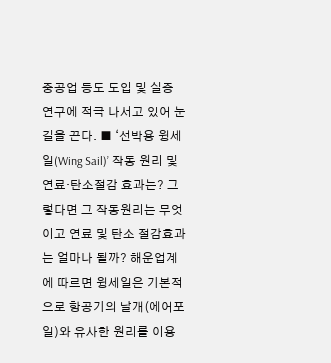중공업 등도 도입 및 실증 연구에 적극 나서고 있어 눈길을 끈다. ■ ‘선박용 윙세일(Wing Sail)’ 작동 원리 및 연료·탄소절감 효과는? 그렇다면 그 작동원리는 무엇이고 연료 및 탄소 절감효과는 얼마나 될까? 해운업계에 따르면 윙세일은 기본적으로 항공기의 날개(에어포일)와 유사한 원리를 이용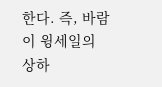한다. 즉, 바람이 윙세일의 상하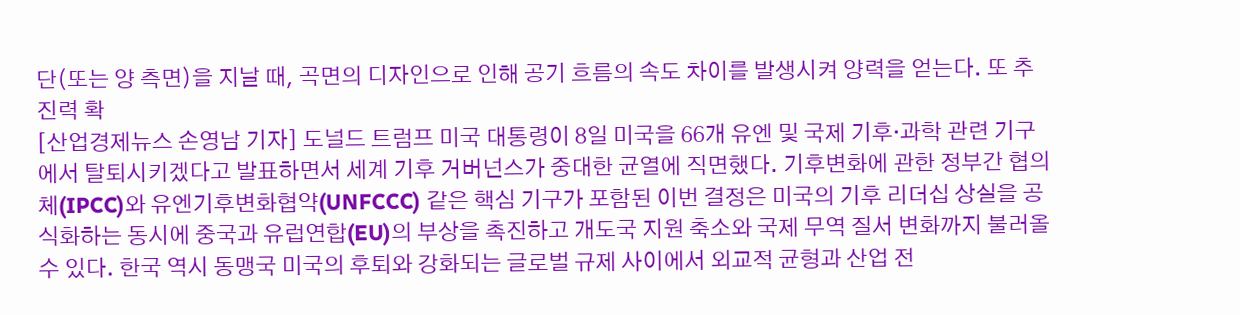단(또는 양 측면)을 지날 때, 곡면의 디자인으로 인해 공기 흐름의 속도 차이를 발생시켜 양력을 얻는다. 또 추진력 확
[산업경제뉴스 손영남 기자] 도널드 트럼프 미국 대통령이 8일 미국을 66개 유엔 및 국제 기후·과학 관련 기구에서 탈퇴시키겠다고 발표하면서 세계 기후 거버넌스가 중대한 균열에 직면했다. 기후변화에 관한 정부간 협의체(IPCC)와 유엔기후변화협약(UNFCCC) 같은 핵심 기구가 포함된 이번 결정은 미국의 기후 리더십 상실을 공식화하는 동시에 중국과 유럽연합(EU)의 부상을 촉진하고 개도국 지원 축소와 국제 무역 질서 변화까지 불러올 수 있다. 한국 역시 동맹국 미국의 후퇴와 강화되는 글로벌 규제 사이에서 외교적 균형과 산업 전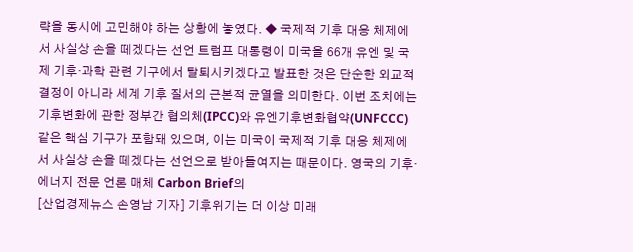략을 동시에 고민해야 하는 상황에 놓였다. ◆ 국제적 기후 대응 체제에서 사실상 손을 떼겠다는 선언 트럼프 대통령이 미국을 66개 유엔 및 국제 기후·과학 관련 기구에서 탈퇴시키겠다고 발표한 것은 단순한 외교적 결정이 아니라 세계 기후 질서의 근본적 균열을 의미한다. 이번 조치에는 기후변화에 관한 정부간 협의체(IPCC)와 유엔기후변화협약(UNFCCC) 같은 핵심 기구가 포함돼 있으며, 이는 미국이 국제적 기후 대응 체제에서 사실상 손을 떼겠다는 선언으로 받아들여지는 때문이다. 영국의 기후·에너지 전문 언론 매체 Carbon Brief의
[산업경제뉴스 손영남 기자] 기후위기는 더 이상 미래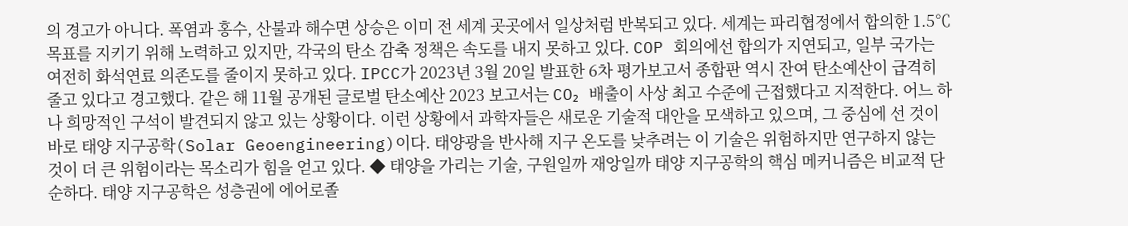의 경고가 아니다. 폭염과 홍수, 산불과 해수면 상승은 이미 전 세계 곳곳에서 일상처럼 반복되고 있다. 세계는 파리협정에서 합의한 1.5℃ 목표를 지키기 위해 노력하고 있지만, 각국의 탄소 감축 정책은 속도를 내지 못하고 있다. COP 회의에선 합의가 지연되고, 일부 국가는 여전히 화석연료 의존도를 줄이지 못하고 있다. IPCC가 2023년 3월 20일 발표한 6차 평가보고서 종합판 역시 잔여 탄소예산이 급격히 줄고 있다고 경고했다. 같은 해 11월 공개된 글로벌 탄소예산 2023 보고서는 CO₂ 배출이 사상 최고 수준에 근접했다고 지적한다. 어느 하나 희망적인 구석이 발견되지 않고 있는 상황이다. 이런 상황에서 과학자들은 새로운 기술적 대안을 모색하고 있으며, 그 중심에 선 것이 바로 태양 지구공학(Solar Geoengineering)이다. 태양광을 반사해 지구 온도를 낮추려는 이 기술은 위험하지만 연구하지 않는 것이 더 큰 위험이라는 목소리가 힘을 얻고 있다. ◆ 태양을 가리는 기술, 구원일까 재앙일까 태양 지구공학의 핵심 메커니즘은 비교적 단순하다. 태양 지구공학은 성층권에 에어로졸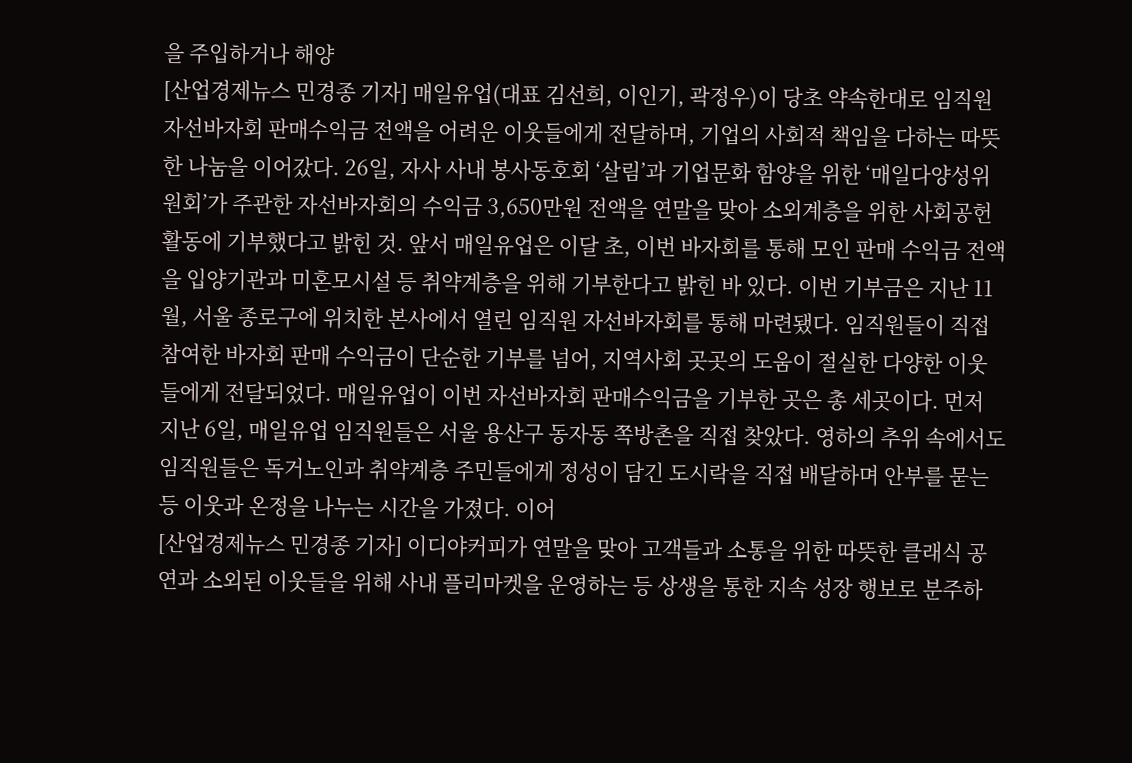을 주입하거나 해양
[산업경제뉴스 민경종 기자] 매일유업(대표 김선희, 이인기, 곽정우)이 당초 약속한대로 임직원 자선바자회 판매수익금 전액을 어려운 이웃들에게 전달하며, 기업의 사회적 책임을 다하는 따뜻한 나눔을 이어갔다. 26일, 자사 사내 봉사동호회 ‘살림’과 기업문화 함양을 위한 ‘매일다양성위원회’가 주관한 자선바자회의 수익금 3,650만원 전액을 연말을 맞아 소외계층을 위한 사회공헌활동에 기부했다고 밝힌 것. 앞서 매일유업은 이달 초, 이번 바자회를 통해 모인 판매 수익금 전액을 입양기관과 미혼모시설 등 취약계층을 위해 기부한다고 밝힌 바 있다. 이번 기부금은 지난 11월, 서울 종로구에 위치한 본사에서 열린 임직원 자선바자회를 통해 마련됐다. 임직원들이 직접 참여한 바자회 판매 수익금이 단순한 기부를 넘어, 지역사회 곳곳의 도움이 절실한 다양한 이웃들에게 전달되었다. 매일유업이 이번 자선바자회 판매수익금을 기부한 곳은 총 세곳이다. 먼저 지난 6일, 매일유업 임직원들은 서울 용산구 동자동 쪽방촌을 직접 찾았다. 영하의 추위 속에서도 임직원들은 독거노인과 취약계층 주민들에게 정성이 담긴 도시락을 직접 배달하며 안부를 묻는 등 이웃과 온정을 나누는 시간을 가졌다. 이어
[산업경제뉴스 민경종 기자] 이디야커피가 연말을 맞아 고객들과 소통을 위한 따뜻한 클래식 공연과 소외된 이웃들을 위해 사내 플리마켓을 운영하는 등 상생을 통한 지속 성장 행보로 분주하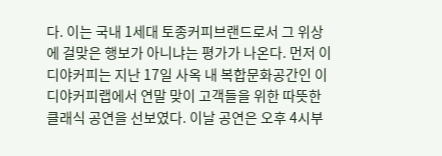다. 이는 국내 1세대 토종커피브랜드로서 그 위상에 걸맞은 행보가 아니냐는 평가가 나온다. 먼저 이디야커피는 지난 17일 사옥 내 복합문화공간인 이디야커피랩에서 연말 맞이 고객들을 위한 따뜻한 클래식 공연을 선보였다. 이날 공연은 오후 4시부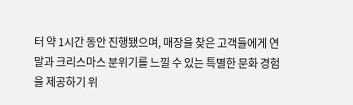터 약 1시간 동안 진행됐으며, 매장을 찾은 고객들에게 연말과 크리스마스 분위기를 느낄 수 있는 특별한 문화 경험을 제공하기 위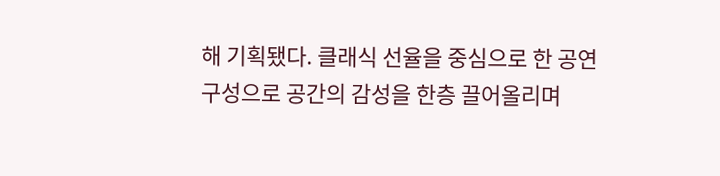해 기획됐다. 클래식 선율을 중심으로 한 공연 구성으로 공간의 감성을 한층 끌어올리며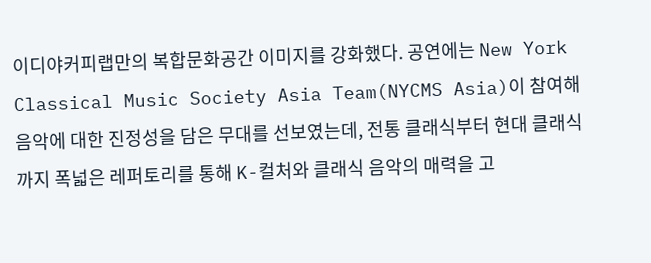이디야커피랩만의 복합문화공간 이미지를 강화했다. 공연에는 New York Classical Music Society Asia Team(NYCMS Asia)이 참여해 음악에 대한 진정성을 담은 무대를 선보였는데, 전통 클래식부터 현대 클래식까지 폭넓은 레퍼토리를 통해 K-컬처와 클래식 음악의 매력을 고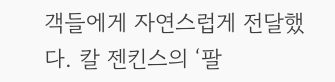객들에게 자연스럽게 전달했다. 칼 젠킨스의 ‘팔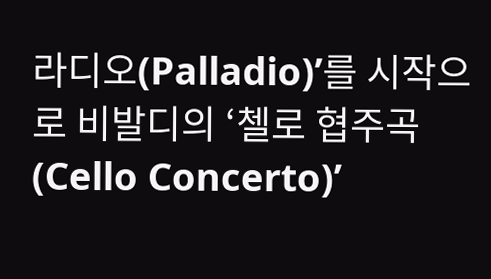라디오(Palladio)’를 시작으로 비발디의 ‘첼로 협주곡(Cello Concerto)’